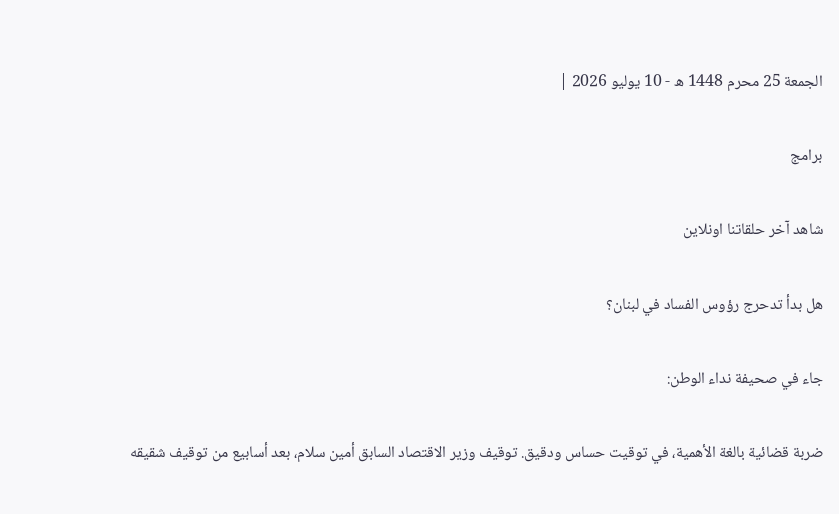الجمعة 25 محرم 1448 ه - 10 يوليو 2026 |

برامج

شاهد آخر حلقاتنا اونلاين

هل بدأ تدحرج رؤوس الفساد في لبنان؟

جاء في صحيفة نداء الوطن:

ضربة قضائية بالغة الأهمية، في توقيت حساس ودقيق. توقيف وزير الاقتصاد السابق أمين سلام، بعد أسابيع من توقيف شقيقه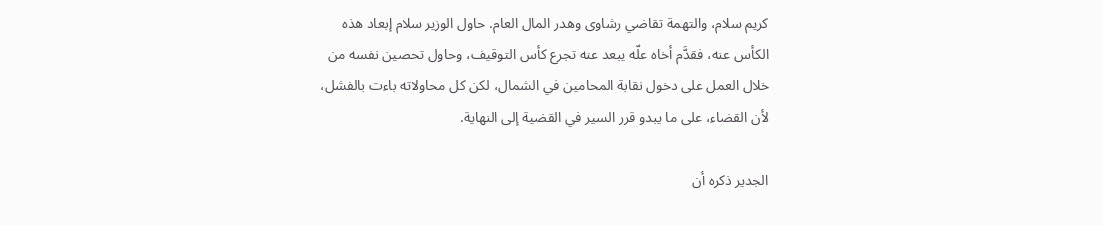كريم سلام، والتهمة تقاضي رشاوى وهدر المال العام. حاول الوزير سلام إبعاد هذه الكأس عنه، فقدَّم أخاه علّه يبعد عنه تجرع كأس التوقيف، وحاول تحصين نفسه من خلال العمل على دخول نقابة المحامين في الشمال، لكن كل محاولاته باءت بالفشل، لأن القضاء، على ما يبدو قرر السير في القضية إلى النهاية.

الجدير ذكره أن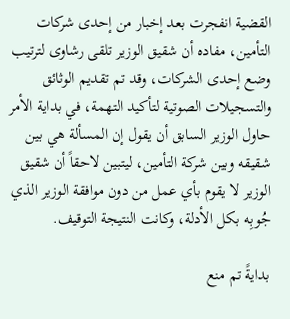القضية انفجرت بعد إخبار من إحدى شركات التأمين، مفاده أن شقيق الوزير تلقى رشاوى لترتيب وضع إحدى الشركات، وقد تم تقديم الوثائق والتسجيلات الصوتية لتأكيد التهمة، في بداية الأمر حاول الوزير السابق أن يقول إن المسألة هي بين شقيقه وبين شركة التأمين، ليتبين لاحقاً أن شقيق الوزير لا يقوم بأي عمل من دون موافقة الوزير الذي جُوبِه بكل الأدلة، وكانت النتيجة التوقيف.

بدايةً تم منع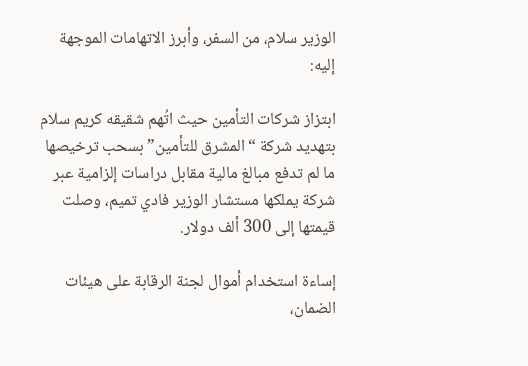الوزير سلام، من السفر، وأبرز الاتهامات الموجهة إليه:

ابتزاز شركات التأمين حيث اتُهم شقيقه كريم سلام بتهديد شركة “المشرق للتأمين” بسحب ترخيصها ما لم تدفع مبالغ مالية مقابل دراسات إلزامية عبر شركة يملكها مستشار الوزير فادي تميم، وصلت قيمتها إلى 300 ألف دولار.

إساءة استخدام أموال لجنة الرقابة على هيئات الضمان،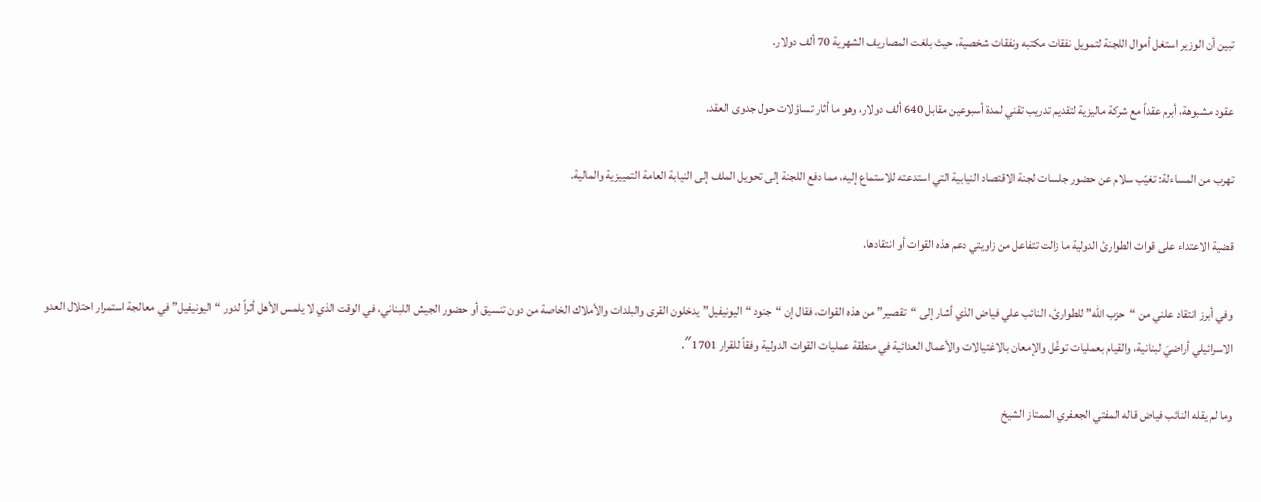تبين أن الوزير استغل أموال اللجنة لتمويل نفقات مكتبه ونفقات شخصية، حيث بلغت المصاريف الشهرية 70 ألف دولار.

عقود مشبوهة، أبرم عقداً مع شركة ماليزية لتقديم تدريب تقني لمدة أسبوعين مقابل 640 ألف دولار، وهو ما أثار تساؤلات حول جدوى العقد.

تهرب من المساءلة: تغيّب سلام عن حضور جلسات لجنة الاقتصاد النيابية التي استدعته للاستماع إليه، مما دفع اللجنة إلى تحويل الملف إلى النيابة العامة التمييزية والمالية.

قضية الاعتداء على قوات الطوارئ الدولية ما زالت تتفاعل من زاويتي دعم هذه القوات أو انتقادها.

وفي أبرز انتقاد علني من “حزب الله” للطوارئ، النائب علي فياض الذي أشار إلى “تقصير” من هذه القوات، فقال إن “جنود “اليونيفيل” يدخلون القرى والبلدات والأملاك الخاصة من دون تنسيق أو حضور الجيش اللبناني، في الوقت الذي لا يلمس الأهل أثراً لدور “اليونيفيل” في معالجة استمرار احتلال العدو الاسرائيلي أراضيَ لبنانية، والقيام بعمليات توغّل والإمعان بالاغتيالات والأعمال العدائية في منطقة عمليات القوات الدولية وفقاً للقرار 1701″.

وما لم يقله النائب فياض قاله المفتي الجعفري الممتاز الشيخ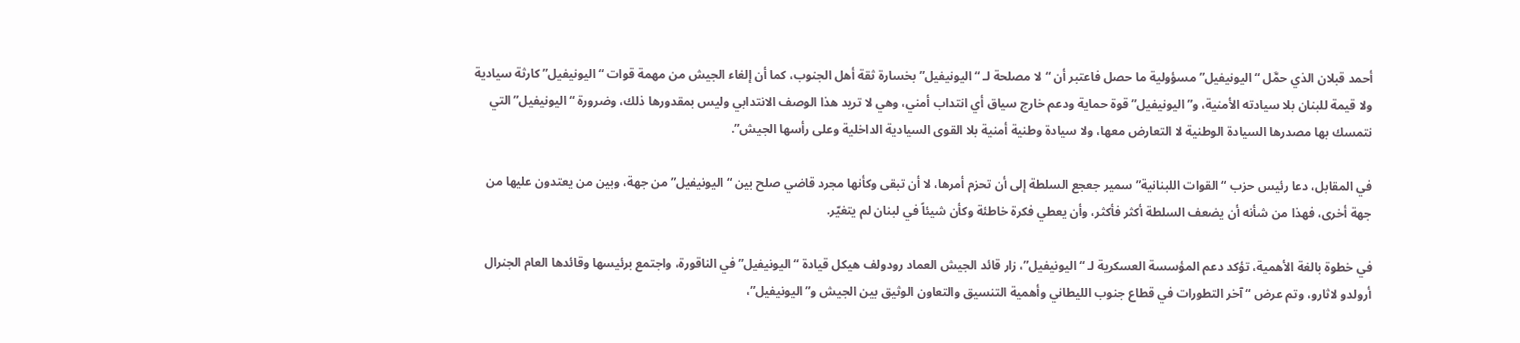أحمد قبلان الذي حمَّل “اليونيفيل” مسؤولية ما حصل فاعتبر أن “لا مصلحة لـ “اليونيفيل” بخسارة ثقة أهل الجنوب، كما أن إلغاء الجيش من مهمة قوات “اليونيفيل” كارثة سيادية ولا قيمة للبنان بلا سيادته الأمنية، و”اليونيفيل” قوة حماية ودعم خارج سياق أي انتداب أمني، وهي لا تريد هذا الوصف الانتدابي وليس بمقدورها ذلك، وضرورة “اليونيفيل” التي نتمسك بها مصدرها السيادة الوطنية لا التعارض معها، ولا سيادة وطنية أمنية بلا القوى السيادية الداخلية وعلى رأسها الجيش”.

في المقابل، دعا رئيس حزب “القوات اللبنانية” سمير جعجع السلطة إلى أن تحزم أمرها، لا أن تبقى وكأنها مجرد قاضي صلح بين “اليونيفيل” من جهة، وبين من يعتدون عليها من جهة أخرى، فهذا من شأنه أن يضعف السلطة أكثر فأكثر، وأن يعطي فكرة خاطئة وكأن شيئاً في لبنان لم يتغيّر.

في خطوة بالغة الأهمية، تؤكد دعم المؤسسة العسكرية لـ “اليونيفيل”، زار قائد الجيش العماد رودولف هيكل قيادة “اليونيفيل” في الناقورة، واجتمع برئيسها وقائدها العام الجنرال أرولدو لاثارو، وتم عرض “آخر التطورات في قطاع جنوب الليطاني وأهمية التنسيق والتعاون الوثيق بين الجيش و”اليونيفيل”،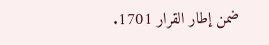ضمن إطار القرار 1701.